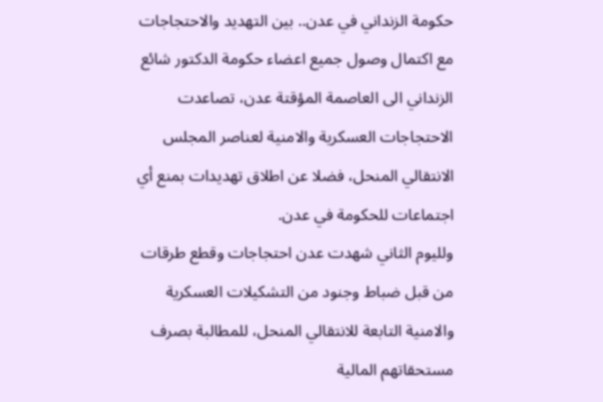حكومة الزنداني في عدن.. بين التهديد والاحتجاجات
مع اكتمال وصول جميع اعضاء حكومة الدكتور شائع الزنداني الى العاصمة المؤقتة عدن، تصاعدت الاحتجاجات العسكرية والامنية لعناصر المجلس الانتقالي المنحل، فضلا عن اطلاق تهديدات بمنع أي اجتماعات للحكومة في عدن.
ولليوم الثاني شهدت عدن احتجاجات وقطع طرقات من قبل ضباط وجنود من التشكيلات العسكرية والامنية التابعة للانتقالي المنحل، للمطالبة بصرف مستحقاتهم المالية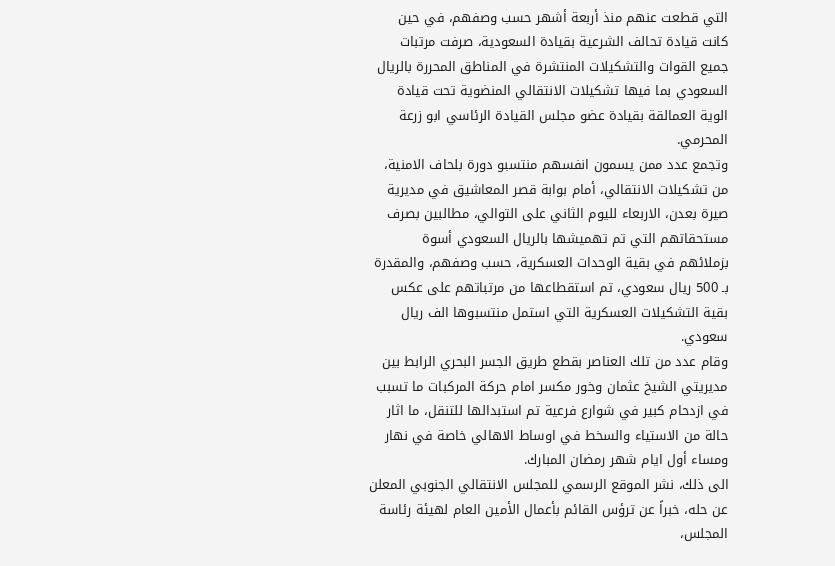التي قطعت عنهم منذ أربعة أشهر حسب وصفهم، في حين كانت قيادة تحالف الشرعية بقيادة السعودية، صرفت مرتبات جميع القوات والتشكيلات المنتشرة في المناطق المحررة بالريال السعودي بما فيها تشكيلات الانتقالي المنضوية تحت قيادة الوية العمالقة بقيادة عضو مجلس القيادة الرئاسي ابو زرعة المحرمي.
وتجمع عدد ممن يسمون انفسهم منتسبو دورة بلحاف الامنية، من تشكيلات الانتقالي، أمام بوابة قصر المعاشيق في مديرية صيرة بعدن، الاربعاء لليوم الثاني على التوالي، مطالبين بصرف مستحقاتهم التي تم تهميشها بالريال السعودي أسوة بزملائهم في بقية الوحدات العسكرية، حسب وصفهم، والمقدرة بـ 500 ريال سعودي، تم استقطاعها من مرتباتهم على عكس بقية التشكيلات العسكرية التي استمل منتسبوها الف ريال سعودي.
وقام عدد من تلك العناصر بقطع طريق الجسر البحري الرابط بين مديريتي الشيخ عثمان وخور مكسر امام حركة المركبات ما تسبب في ازدحام كبير في شوارع فرعية تم استبدالها للتنقل، ما اثار حالة من الاستياء والسخط في اوساط الاهالي خاصة في نهار ومساء أول ايام شهر رمضان المبارك.
الى ذلك، نشر الموقع الرسمي للمجلس الانتقالي الجنوبي المعلن عن حله، خبراً عن ترؤس القائم بأعمال الأمين العام لهيئة رئاسة المجلس،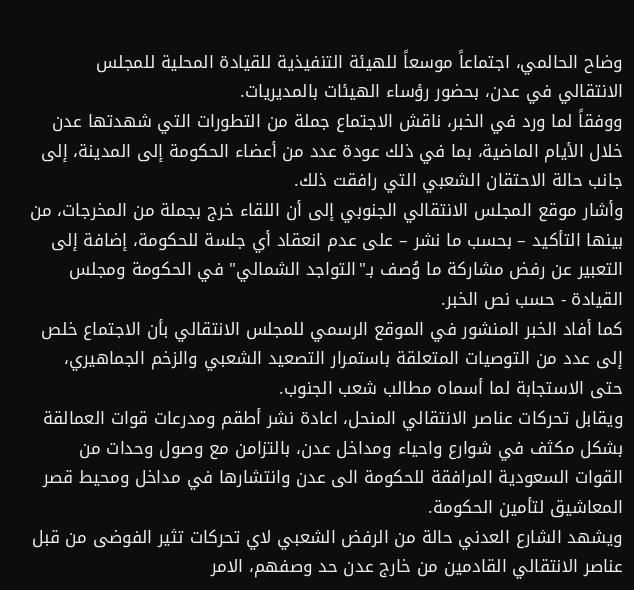وضاح الحالمي، اجتماعاً موسعاً للهيئة التنفيذية للقيادة المحلية للمجلس الانتقالي في عدن، بحضور رؤساء الهيئات بالمديريات.
ووفقاً لما ورد في الخبر، ناقش الاجتماع جملة من التطورات التي شهدتها عدن خلال الأيام الماضية، بما في ذلك عودة عدد من أعضاء الحكومة إلى المدينة، إلى جانب حالة الاحتقان الشعبي التي رافقت ذلك.
وأشار موقع المجلس الانتقالي الجنوبي إلى أن اللقاء خرج بجملة من المخرجات، من بينها التأكيد – بحسب ما نشر – على عدم انعقاد أي جلسة للحكومة، إضافة إلى التعبير عن رفض مشاركة ما وُصف بـ"التواجد الشمالي" في الحكومة ومجلس القيادة - حسب نص الخبر.
كما أفاد الخبر المنشور في الموقع الرسمي للمجلس الانتقالي بأن الاجتماع خلص إلى عدد من التوصيات المتعلقة باستمرار التصعيد الشعبي والزخم الجماهيري، حتى الاستجابة لما أسماه مطالب شعب الجنوب.
ويقابل تحركات عناصر الانتقالي المنحل، اعادة نشر أطقم ومدرعات قوات العمالقة بشكل مكثف في شوارع واحياء ومداخل عدن، بالتزامن مع وصول وحدات من القوات السعودية المرافقة للحكومة الى عدن وانتشارها في مداخل ومحيط قصر المعاشيق لتأمين الحكومة.
ويشهد الشارع العدني حالة من الرفض الشعبي لاي تحركات تثير الفوضى من قبل عناصر الانتقالي القادمين من خارج عدن حد وصفهم، الامر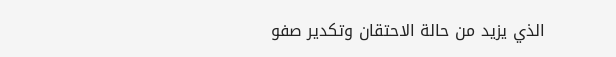الذي يزيد من حالة الاحتقان وتكدير صفو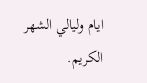ايام وليالي الشهر الكريم.